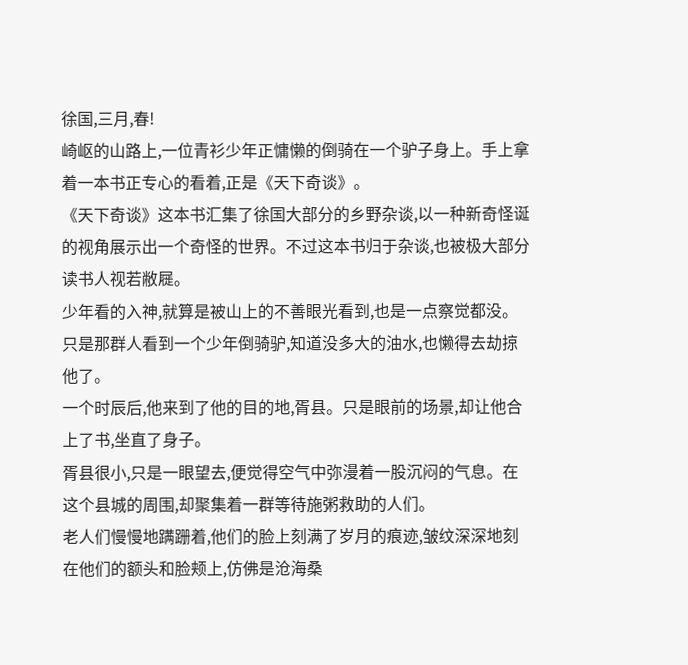徐国,三月,春!
崎岖的山路上,一位青衫少年正慵懒的倒骑在一个驴子身上。手上拿着一本书正专心的看着,正是《天下奇谈》。
《天下奇谈》这本书汇集了徐国大部分的乡野杂谈,以一种新奇怪诞的视角展示出一个奇怪的世界。不过这本书归于杂谈,也被极大部分读书人视若敝屣。
少年看的入神,就算是被山上的不善眼光看到,也是一点察觉都没。只是那群人看到一个少年倒骑驴,知道没多大的油水,也懒得去劫掠他了。
一个时辰后,他来到了他的目的地,胥县。只是眼前的场景,却让他合上了书,坐直了身子。
胥县很小,只是一眼望去,便觉得空气中弥漫着一股沉闷的气息。在这个县城的周围,却聚集着一群等待施粥救助的人们。
老人们慢慢地蹒跚着,他们的脸上刻满了岁月的痕迹,皱纹深深地刻在他们的额头和脸颊上,仿佛是沧海桑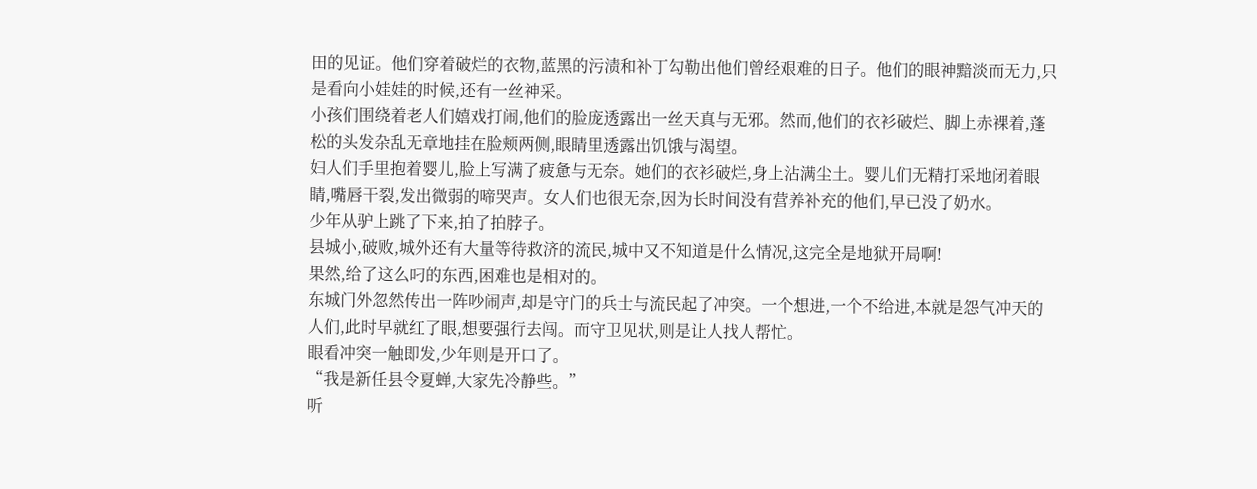田的见证。他们穿着破烂的衣物,蓝黑的污渍和补丁勾勒出他们曾经艰难的日子。他们的眼神黯淡而无力,只是看向小娃娃的时候,还有一丝神采。
小孩们围绕着老人们嬉戏打闹,他们的脸庞透露出一丝天真与无邪。然而,他们的衣衫破烂、脚上赤裸着,蓬松的头发杂乱无章地挂在脸颊两侧,眼睛里透露出饥饿与渴望。
妇人们手里抱着婴儿,脸上写满了疲惫与无奈。她们的衣衫破烂,身上沾满尘土。婴儿们无精打采地闭着眼睛,嘴唇干裂,发出微弱的啼哭声。女人们也很无奈,因为长时间没有营养补充的他们,早已没了奶水。
少年从驴上跳了下来,拍了拍脖子。
县城小,破败,城外还有大量等待救济的流民,城中又不知道是什么情况,这完全是地狱开局啊!
果然,给了这么叼的东西,困难也是相对的。
东城门外忽然传出一阵吵闹声,却是守门的兵士与流民起了冲突。一个想进,一个不给进,本就是怨气冲天的人们,此时早就红了眼,想要强行去闯。而守卫见状,则是让人找人帮忙。
眼看冲突一触即发,少年则是开口了。
“我是新任县令夏蝉,大家先冷静些。”
听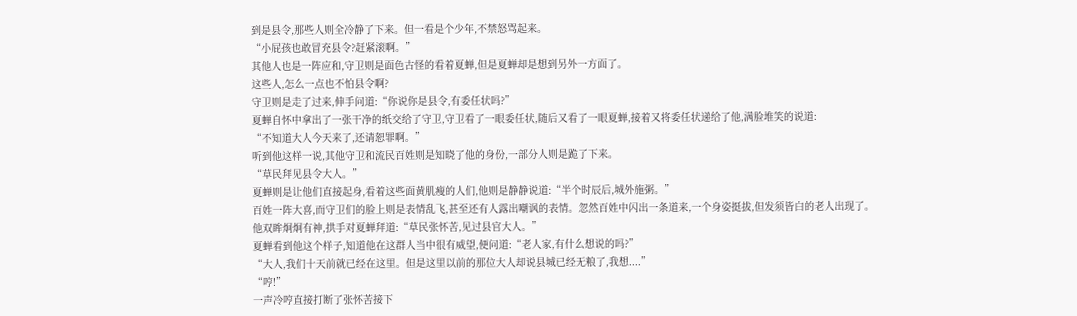到是县令,那些人则全冷静了下来。但一看是个少年,不禁怒骂起来。
“小屁孩也敢冒充县令?赶紧滚啊。”
其他人也是一阵应和,守卫则是面色古怪的看着夏蝉,但是夏蝉却是想到另外一方面了。
这些人,怎么一点也不怕县令啊?
守卫则是走了过来,伸手问道:“你说你是县令,有委任状吗?”
夏蝉自怀中拿出了一张干净的纸交给了守卫,守卫看了一眼委任状,随后又看了一眼夏蝉,接着又将委任状递给了他,满脸堆笑的说道:
“不知道大人今天来了,还请恕罪啊。”
听到他这样一说,其他守卫和流民百姓则是知晓了他的身份,一部分人则是跪了下来。
“草民拜见县令大人。”
夏蝉则是让他们直接起身,看着这些面黄肌瘦的人们,他则是静静说道:“半个时辰后,城外施粥。”
百姓一阵大喜,而守卫们的脸上则是表情乱飞,甚至还有人露出嘲讽的表情。忽然百姓中闪出一条道来,一个身姿挺拔,但发须皆白的老人出现了。
他双眸炯炯有神,拱手对夏蝉拜道:“草民张怀苦,见过县官大人。”
夏蝉看到他这个样子,知道他在这群人当中很有威望,便问道:“老人家,有什么想说的吗?”
“大人,我们十天前就已经在这里。但是这里以前的那位大人却说县城已经无粮了,我想....”
“哼!”
一声冷哼直接打断了张怀苦接下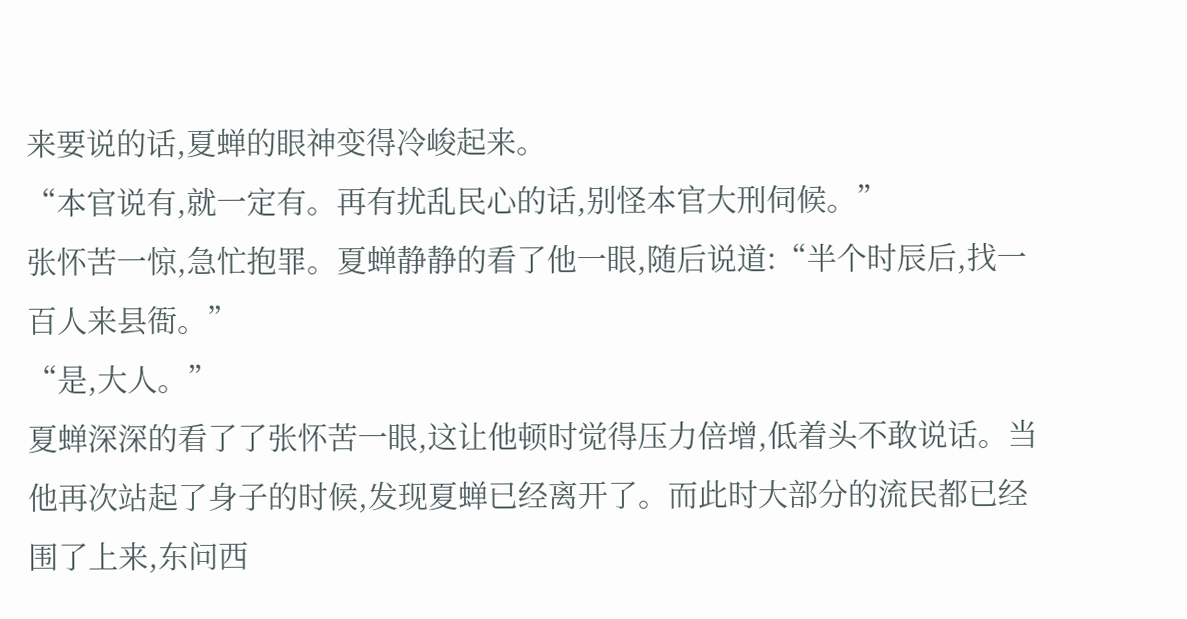来要说的话,夏蝉的眼神变得冷峻起来。
“本官说有,就一定有。再有扰乱民心的话,别怪本官大刑伺候。”
张怀苦一惊,急忙抱罪。夏蝉静静的看了他一眼,随后说道:“半个时辰后,找一百人来县衙。”
“是,大人。”
夏蝉深深的看了了张怀苦一眼,这让他顿时觉得压力倍增,低着头不敢说话。当他再次站起了身子的时候,发现夏蝉已经离开了。而此时大部分的流民都已经围了上来,东问西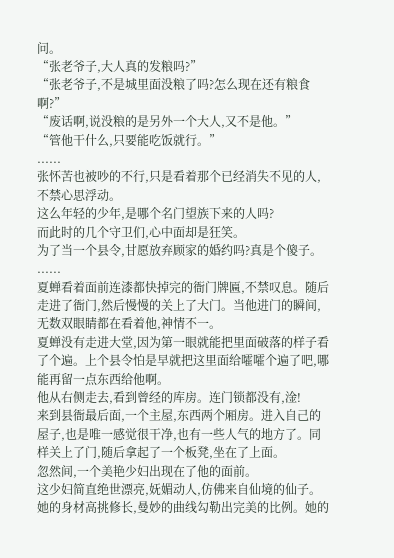问。
“张老爷子,大人真的发粮吗?”
“张老爷子,不是城里面没粮了吗?怎么现在还有粮食啊?”
“废话啊,说没粮的是另外一个大人,又不是他。”
“管他干什么,只要能吃饭就行。”
......
张怀苦也被吵的不行,只是看着那个已经消失不见的人,不禁心思浮动。
这么年轻的少年,是哪个名门望族下来的人吗?
而此时的几个守卫们,心中面却是狂笑。
为了当一个县令,甘愿放弃顾家的婚约吗?真是个傻子。
......
夏蝉看着面前连漆都快掉完的衙门牌匾,不禁叹息。随后走进了衙门,然后慢慢的关上了大门。当他进门的瞬间,无数双眼睛都在看着他,神情不一。
夏蝉没有走进大堂,因为第一眼就能把里面破落的样子看了个遍。上个县令怕是早就把这里面给嚯嚯个遍了吧,哪能再留一点东西给他啊。
他从右侧走去,看到曾经的库房。连门锁都没有,淦!
来到县衙最后面,一个主屋,东西两个厢房。进入自己的屋子,也是唯一感觉很干净,也有一些人气的地方了。同样关上了门,随后拿起了一个板凳,坐在了上面。
忽然间,一个美艳少妇出现在了他的面前。
这少妇简直绝世漂亮,妩媚动人,仿佛来自仙境的仙子。她的身材高挑修长,曼妙的曲线勾勒出完美的比例。她的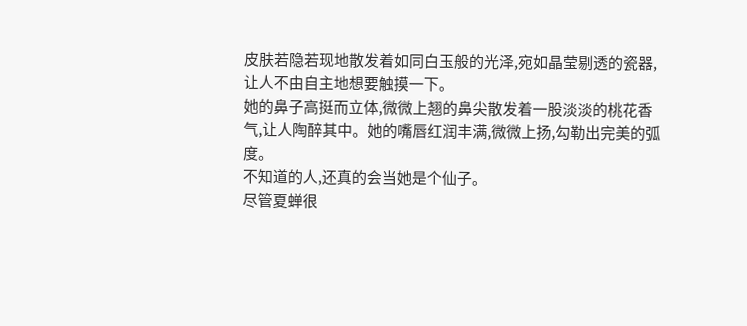皮肤若隐若现地散发着如同白玉般的光泽,宛如晶莹剔透的瓷器,让人不由自主地想要触摸一下。
她的鼻子高挺而立体,微微上翘的鼻尖散发着一股淡淡的桃花香气,让人陶醉其中。她的嘴唇红润丰满,微微上扬,勾勒出完美的弧度。
不知道的人,还真的会当她是个仙子。
尽管夏蝉很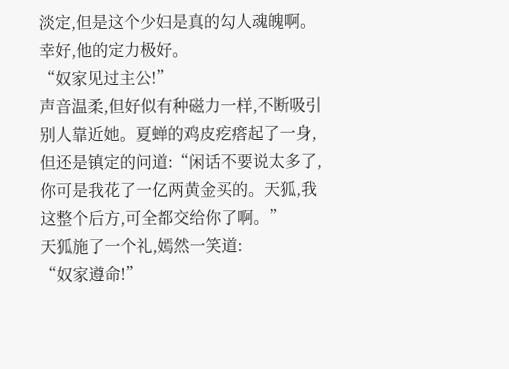淡定,但是这个少妇是真的勾人魂魄啊。幸好,他的定力极好。
“奴家见过主公!”
声音温柔,但好似有种磁力一样,不断吸引别人靠近她。夏蝉的鸡皮疙瘩起了一身,但还是镇定的问道:“闲话不要说太多了,你可是我花了一亿两黄金买的。天狐,我这整个后方,可全都交给你了啊。”
天狐施了一个礼,嫣然一笑道:
“奴家遵命!”